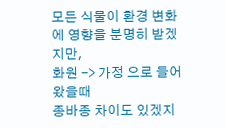모든 식물이 환경 변화에 영향을 분명히 받겠지만,
화원 -> 가정 으로 들어왔을때
종바종 차이도 있겠지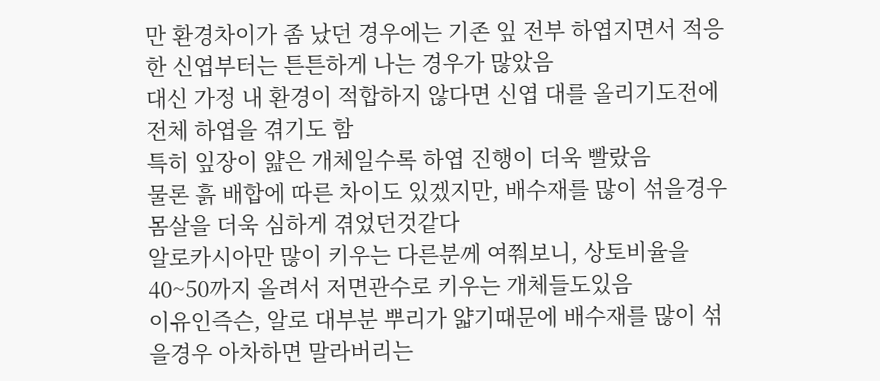만 환경차이가 좀 났던 경우에는 기존 잎 전부 하엽지면서 적응한 신엽부터는 튼튼하게 나는 경우가 많았음
대신 가정 내 환경이 적합하지 않다면 신엽 대를 올리기도전에 전체 하엽을 겪기도 함
특히 잎장이 얊은 개체일수록 하엽 진행이 더욱 빨랐음
물론 흙 배합에 따른 차이도 있겠지만, 배수재를 많이 섞을경우 몸살을 더욱 심하게 겪었던것같다
알로카시아만 많이 키우는 다른분께 여쭤보니, 상토비율을 40~50까지 올려서 저면관수로 키우는 개체들도있음
이유인즉슨, 알로 대부분 뿌리가 얇기때문에 배수재를 많이 섞을경우 아차하면 말라버리는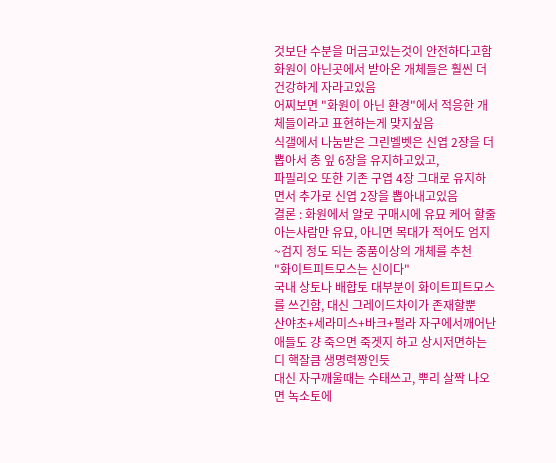것보단 수분을 머금고있는것이 안전하다고함
화원이 아닌곳에서 받아온 개체들은 훨씬 더 건강하게 자라고있음
어찌보면 "화원이 아닌 환경"에서 적응한 개체들이라고 표현하는게 맞지싶음
식갤에서 나눔받은 그린벨벳은 신엽 2장을 더 뽑아서 총 잎 6장을 유지하고있고,
파필리오 또한 기존 구엽 4장 그대로 유지하면서 추가로 신엽 2장을 뽑아내고있음
결론 : 화원에서 알로 구매시에 유묘 케어 할줄 아는사람만 유묘, 아니면 목대가 적어도 엄지~검지 정도 되는 중품이상의 개체를 추천
"화이트피트모스는 신이다"
국내 상토나 배합토 대부분이 화이트피트모스를 쓰긴함, 대신 그레이드차이가 존재할뿐
산야초+세라미스+바크+펄라 자구에서깨어난애들도 걍 죽으면 죽겟지 하고 상시저면하는디 핵잘큼 생명력짱인듯
대신 자구깨울때는 수태쓰고, 뿌리 살짝 나오면 녹소토에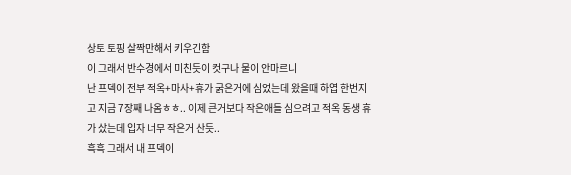상토 토핑 살짝만해서 키우긴함
이 그래서 반수경에서 미친듯이 컷구나 물이 안마르니
난 프덱이 전부 적옥+마사+휴가 굵은거에 심었는데 왔을때 하엽 한번지고 지금 7장째 나옴ㅎㅎ.. 이제 큰거보다 작은애들 심으려고 적옥 동생 휴가 샀는데 입자 너무 작은거 산듯..
흑흑 그래서 내 프덱이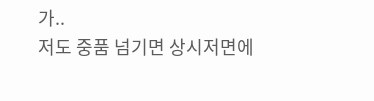가..
저도 중품 넘기면 상시저면에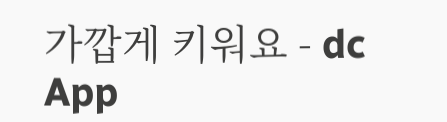가깝게 키워요 - dc App